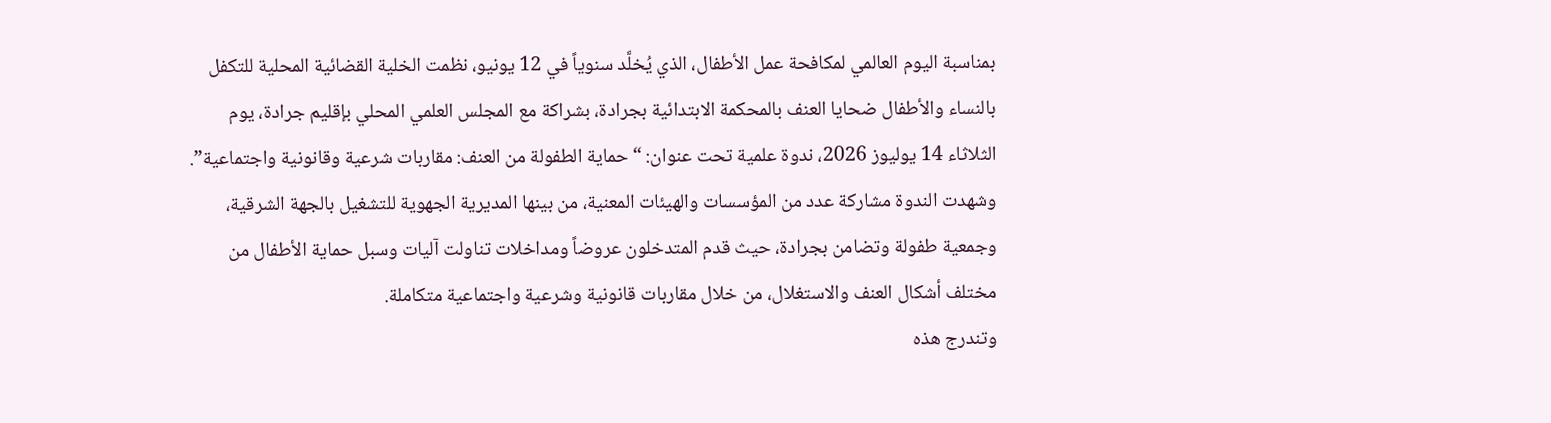بمناسبة اليوم العالمي لمكافحة عمل الأطفال، الذي يُخلَّد سنوياً في 12 يونيو، نظمت الخلية القضائية المحلية للتكفل بالنساء والأطفال ضحايا العنف بالمحكمة الابتدائية بجرادة، بشراكة مع المجلس العلمي المحلي بإقليم جرادة، يوم الثلاثاء 14 يوليوز 2026، ندوة علمية تحت عنوان: “حماية الطفولة من العنف: مقاربات شرعية وقانونية واجتماعية”.
وشهدت الندوة مشاركة عدد من المؤسسات والهيئات المعنية، من بينها المديرية الجهوية للتشغيل بالجهة الشرقية، وجمعية طفولة وتضامن بجرادة، حيث قدم المتدخلون عروضاً ومداخلات تناولت آليات وسبل حماية الأطفال من مختلف أشكال العنف والاستغلال، من خلال مقاربات قانونية وشرعية واجتماعية متكاملة.
وتندرج هذه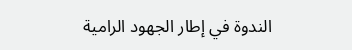الندوة في إطار الجهود الرامية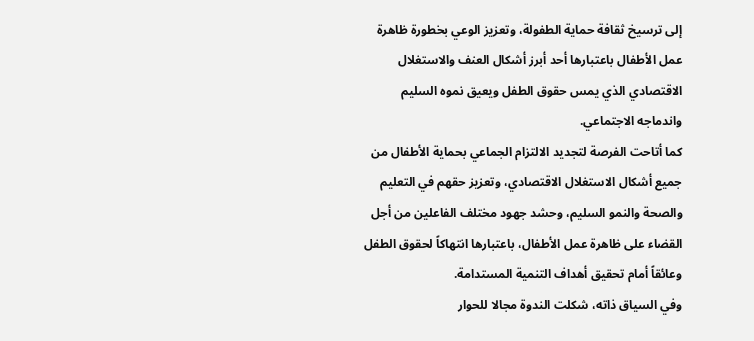إلى ترسيخ ثقافة حماية الطفولة، وتعزيز الوعي بخطورة ظاهرة عمل الأطفال باعتبارها أحد أبرز أشكال العنف والاستغلال الاقتصادي الذي يمس حقوق الطفل ويعيق نموه السليم واندماجه الاجتماعي.
كما أتاحت الفرصة لتجديد الالتزام الجماعي بحماية الأطفال من جميع أشكال الاستغلال الاقتصادي، وتعزيز حقهم في التعليم والصحة والنمو السليم، وحشد جهود مختلف الفاعلين من أجل القضاء على ظاهرة عمل الأطفال، باعتبارها انتهاكاً لحقوق الطفل وعائقاً أمام تحقيق أهداف التنمية المستدامة.
وفي السياق ذاته، شكلت الندوة مجالا للحوار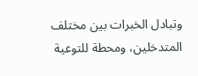وتبادل الخبرات بين مختلف المتدخلين، ومحطة للتوعية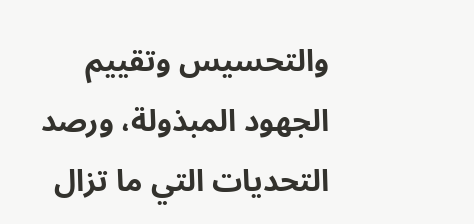والتحسيس وتقييم الجهود المبذولة، ورصد التحديات التي ما تزال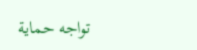تواجه حماية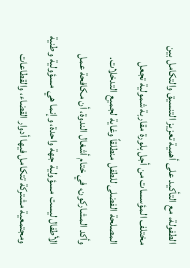الطفولة، مع التأكيد على أهمية تعزيز التنسيق والتكامل بين مختلف المؤسسات من أجل بلورة مقاربة شمولية تجعل المصلحة الفضلى للطفل منطلقاً وغاية لجميع التدخلات.
وأكد المشاركون، في ختام أشغال الندوة، أن مكافحة عمل الأطفال ليست مسؤولية جهة واحدة، وإنما هي مسؤولية وطنية ومجتمعية مشتركة تتكامل فيها أدوار القضاء، والقطاعات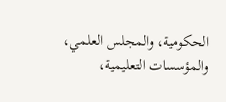الحكومية، والمجلس العلمي، والمؤسسات التعليمية،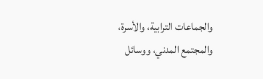والجماعات الترابية، والأسرة، والمجتمع المدني، ووسائل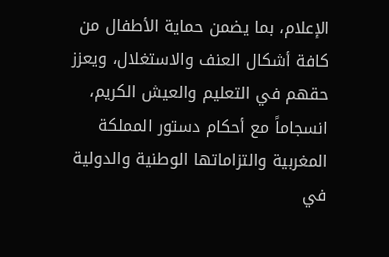الإعلام، بما يضمن حماية الأطفال من كافة أشكال العنف والاستغلال، ويعزز حقهم في التعليم والعيش الكريم، انسجاماً مع أحكام دستور المملكة المغربية والتزاماتها الوطنية والدولية في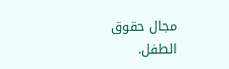مجال حقوق الطفل.